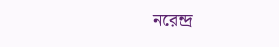নরেন্দ্র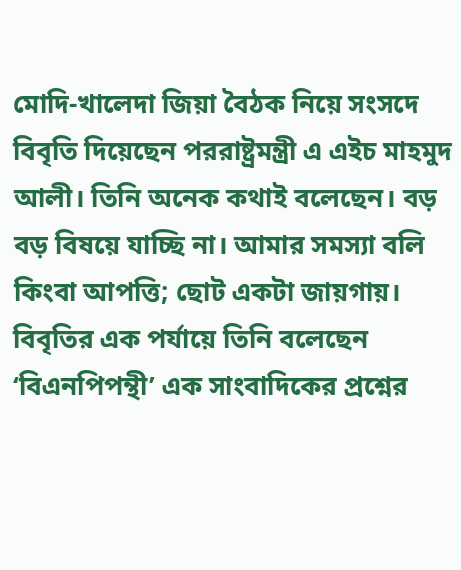মোদি-খালেদা জিয়া বৈঠক নিয়ে সংসদে বিবৃতি দিয়েছেন পররাষ্ট্রমন্ত্রী এ এইচ মাহমুদ আলী। তিনি অনেক কথাই বলেছেন। বড় বড় বিষয়ে যাচ্ছি না। আমার সমস্যা বলি কিংবা আপত্তি; ছোট একটা জায়গায়।
বিবৃতির এক পর্যায়ে তিনি বলেছেন ‘বিএনপিপন্থী’ এক সাংবাদিকের প্রশ্নের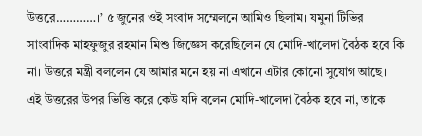উত্তরে…………।’ ৫ জুনের ওই সংবাদ সম্মেলনে আমিও ছিলাম। যমুনা টিভির সাংবাদিক মাহফুজুর রহমান মিশু জিজ্ঞেস করেছিলেন যে মোদি-খালেদা বৈঠক হবে কি না। উত্তরে মন্ত্রী বললেন যে আমার মনে হয় না এখানে এটার কোনো সুযোগ আছে।
এই উত্তরের উপর ভিত্তি করে কেউ যদি বলেন মোদি-খালেদা বৈঠক হবে না, তাকে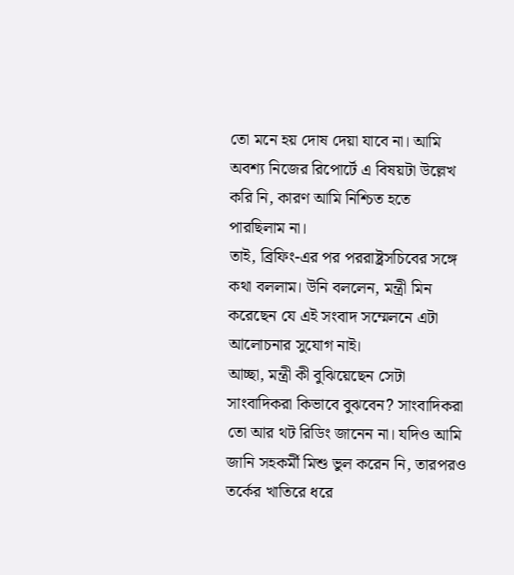তো মনে হয় দোষ দেয়া যাবে না। আমি অবশ্য নিজের রিপোর্টে এ বিষয়টা উল্লেখ করি নি, কারণ আমি নিশ্চিত হতে পারছিলাম না।
তাই, ব্রিফিং-এর পর পররাষ্ট্রসচিবের সঙ্গে কথা বললাম। উনি বললেন, মন্ত্রী মিন করেছেন যে এই সংবাদ সম্মেলনে এটা আলোচনার সুযোগ নাই।
আচ্ছা, মন্ত্রী কী বুঝিয়েছেন সেটা সাংবাদিকরা কিভাবে বুঝবেন? সাংবাদিকরা তো আর থট রিডিং জানেন না। যদিও আমি জানি সহকর্মী মিশু ভুল করেন নি, তারপরও তর্কের খাতিরে ধরে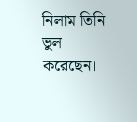নিলাম তিনি ভুল করেছেন।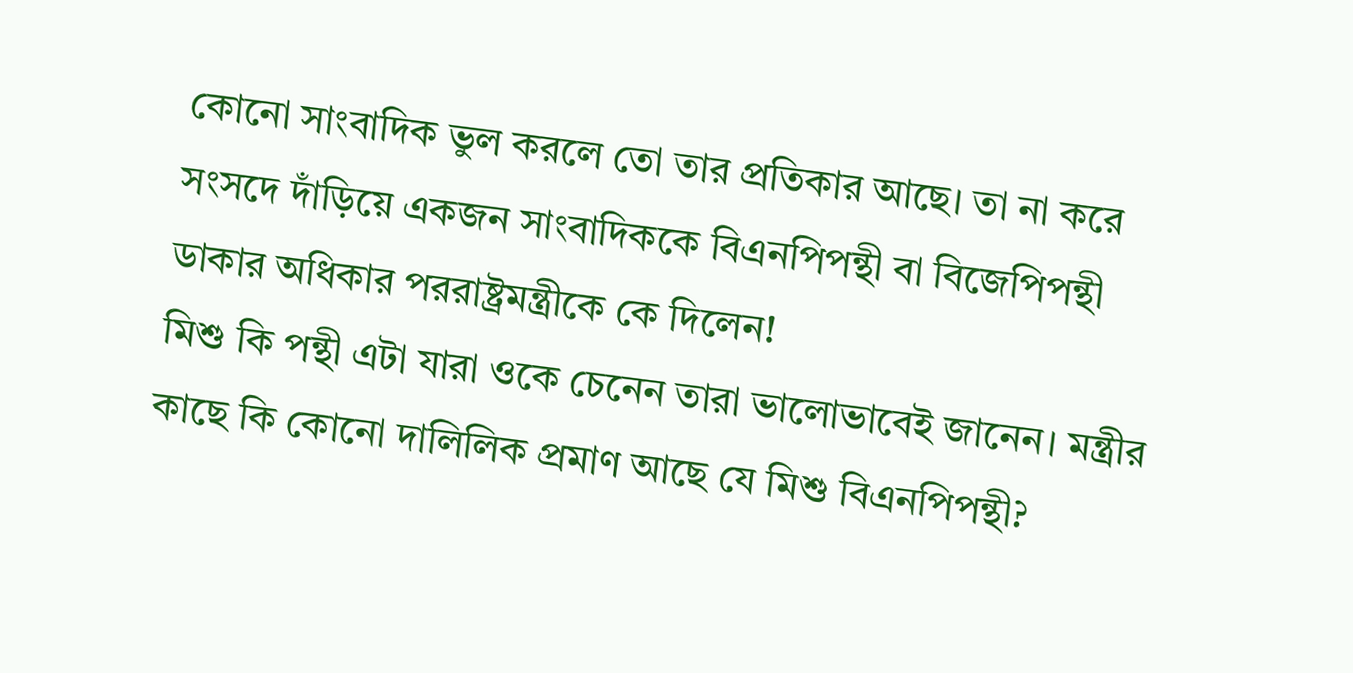কোনো সাংবাদিক ভুল করলে তো তার প্রতিকার আছে। তা না করে সংসদে দাঁড়িয়ে একজন সাংবাদিককে বিএনপিপন্থী বা বিজেপিপন্থী ডাকার অধিকার পররাষ্ট্রমন্ত্রীকে কে দিলেন!
মিশু কি পন্থী এটা যারা ওকে চেনেন তারা ভালোভাবেই জানেন। মন্ত্রীর কাছে কি কোনো দালিলিক প্রমাণ আছে যে মিশু বিএনপিপন্থী?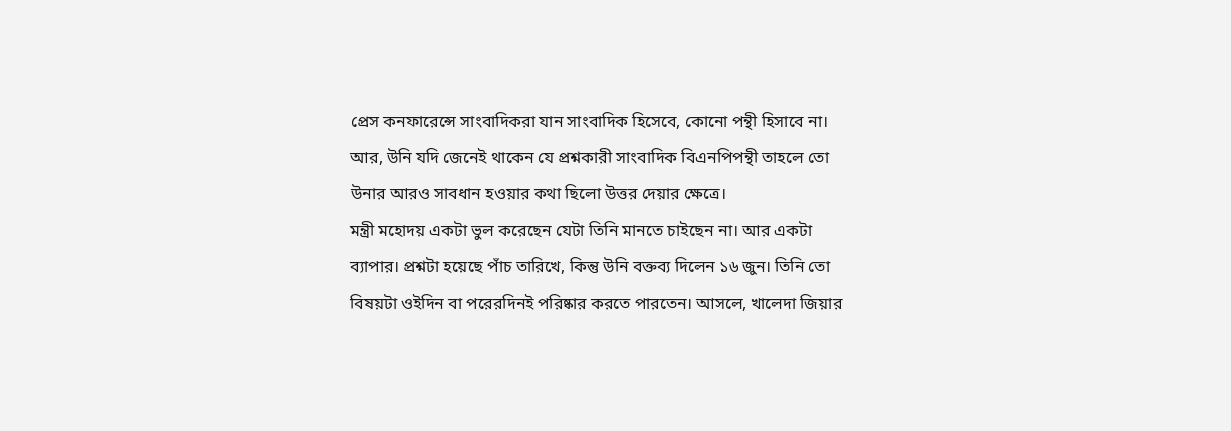প্রেস কনফারেন্সে সাংবাদিকরা যান সাংবাদিক হিসেবে, কোনো পন্থী হিসাবে না। আর, উনি যদি জেনেই থাকেন যে প্রশ্নকারী সাংবাদিক বিএনপিপন্থী তাহলে তো উনার আরও সাবধান হওয়ার কথা ছিলো উত্তর দেয়ার ক্ষেত্রে।
মন্ত্রী মহোদয় একটা ভুল করেছেন যেটা তিনি মানতে চাইছেন না। আর একটা ব্যাপার। প্রশ্নটা হয়েছে পাঁচ তারিখে, কিন্তু উনি বক্তব্য দিলেন ১৬ জুন। তিনি তো বিষয়টা ওইদিন বা পরেরদিনই পরিষ্কার করতে পারতেন। আসলে, খালেদা জিয়ার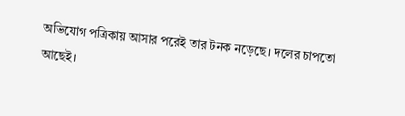অভিযোগ পত্রিকায় আসার পরেই তার টনক নড়েছে। দলের চাপতো আছেই।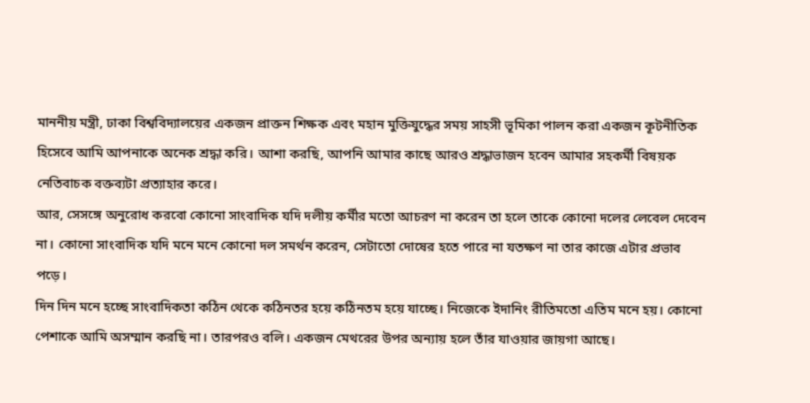মাননীয় মন্ত্রী, ঢাকা বিশ্ববিদ্যালয়ের একজন প্রাক্তন শিক্ষক এবং মহান মুক্তিযুদ্ধের সময় সাহসী ভূমিকা পালন করা একজন কূটনীতিক হিসেবে আমি আপনাকে অনেক শ্রদ্ধা করি। আশা করছি, আপনি আমার কাছে আরও শ্রদ্ধাভাজন হবেন আমার সহকর্মী বিষয়ক নেতিবাচক বক্তব্যটা প্রত্যাহার করে।
আর, সেসঙ্গে অনুরোধ করবো কোনো সাংবাদিক যদি দলীয় কর্মীর মতো আচরণ না করেন তা হলে তাকে কোনো দলের লেবেল দেবেন না। কোনো সাংবাদিক যদি মনে মনে কোনো দল সমর্থন করেন, সেটাতো দোষের হতে পারে না যতক্ষণ না তার কাজে এটার প্রভাব পড়ে।
দিন দিন মনে হচ্ছে সাংবাদিকতা কঠিন থেকে কঠিনতর হয়ে কঠিনতম হয়ে যাচ্ছে। নিজেকে ইদানিং রীতিমতো এতিম মনে হয়। কোনো পেশাকে আমি অসম্মান করছি না। তারপরও বলি। একজন মেথরের উপর অন্যায় হলে তাঁর যাওয়ার জায়গা আছে।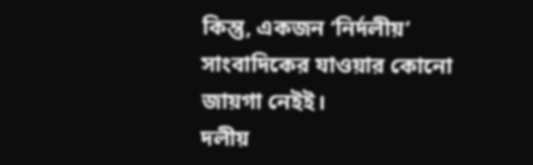কিন্তু, একজন ‘নির্দলীয়’ সাংবাদিকের যাওয়ার কোনো জায়গা নেইই।
দলীয়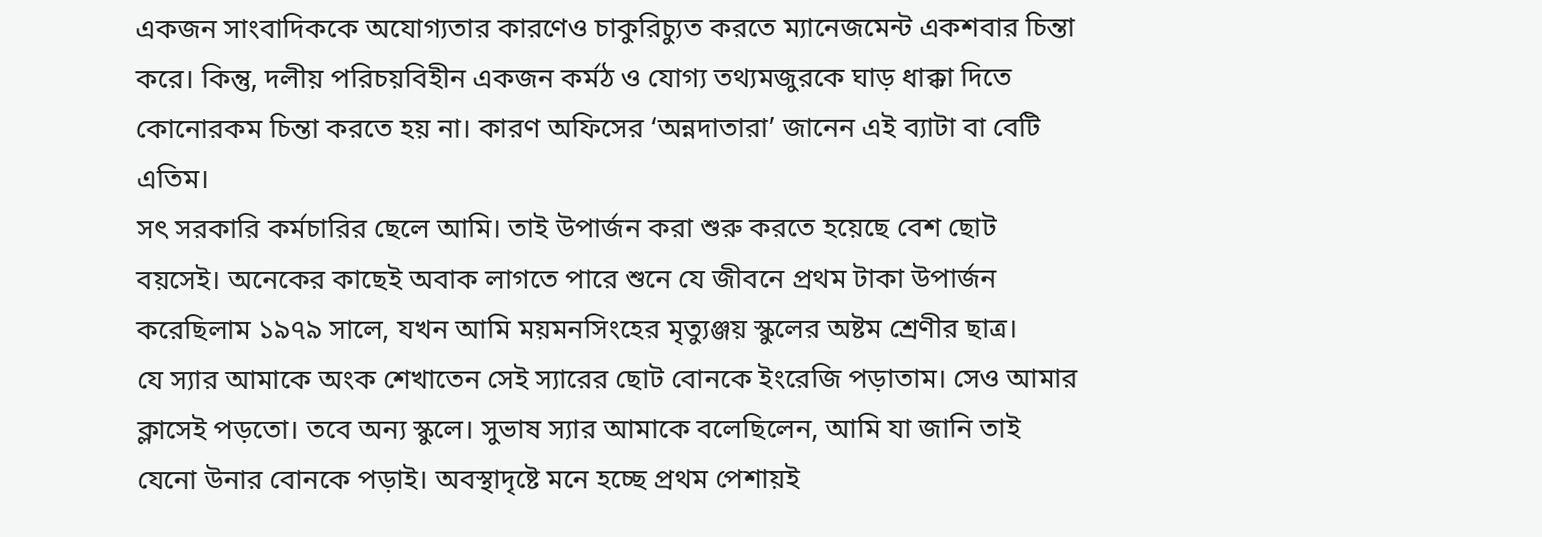একজন সাংবাদিককে অযোগ্যতার কারণেও চাকুরিচ্যুত করতে ম্যানেজমেন্ট একশবার চিন্তা করে। কিন্তু, দলীয় পরিচয়বিহীন একজন কর্মঠ ও যোগ্য তথ্যমজুরকে ঘাড় ধাক্কা দিতে কোনোরকম চিন্তা করতে হয় না। কারণ অফিসের ‘অন্নদাতারা’ জানেন এই ব্যাটা বা বেটি এতিম।
সৎ সরকারি কর্মচারির ছেলে আমি। তাই উপার্জন করা শুরু করতে হয়েছে বেশ ছোট বয়সেই। অনেকের কাছেই অবাক লাগতে পারে শুনে যে জীবনে প্রথম টাকা উপার্জন করেছিলাম ১৯৭৯ সালে, যখন আমি ময়মনসিংহের মৃত্যুঞ্জয় স্কুলের অষ্টম শ্রেণীর ছাত্র।
যে স্যার আমাকে অংক শেখাতেন সেই স্যারের ছোট বোনকে ইংরেজি পড়াতাম। সেও আমার ক্লাসেই পড়তো। তবে অন্য স্কুলে। সুভাষ স্যার আমাকে বলেছিলেন, আমি যা জানি তাই যেনো উনার বোনকে পড়াই। অবস্থাদৃষ্টে মনে হচ্ছে প্রথম পেশায়ই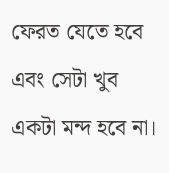ফেরত যেতে হবে এবং সেটা খুব একটা মন্দ হবে না।